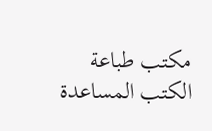مكتب طباعة الكتب المساعدة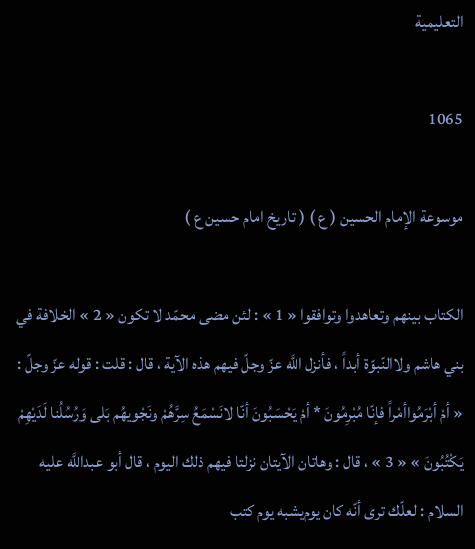التعليمية

1065

موسوعة الإمام الحسين ( ع ) ( تاريخ امام حسين ع )

الكتاب بينهم وتعاهدوا وتوافقوا « 1 » : لئن مضى محمّد لا تكون « 2 » الخلافة في بني هاشم ولاالنّبوّة أبداً ، فأنزل اللَّه عزّ وجلّ فيهم هذه الآية ، قال : قلت : قوله عزّ وجلّ : « أمْ أبْرَمُواأمْراً فإنّا مُبْرِمُونَ * أمْ يَحْسَبُونَ أنّا لانَسْمَعُ سِرَّهُمْ ونَجْويهُم بَلى وَرُسُلُنا لَدَيْهِمْ يَكْتُبُونَ » « 3 » ، قال : وهاتان الآيتان نزلتا فيهم ذلك اليوم ، قال أبو عبداللَّه عليه السلام : لعلّك ترى أنّه كان يوم‌يشبه يوم كتب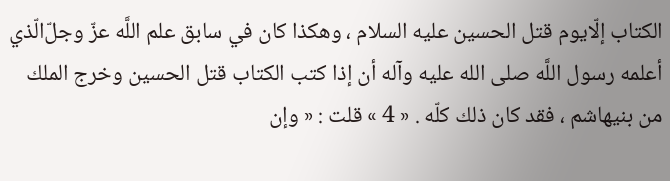الكتاب إلّايوم قتل الحسين عليه السلام ، وهكذا كان في سابق علم اللَّه عزّ وجل‌ّالّذي أعلمه رسول اللَّه صلى الله عليه وآله أن إذا كتب الكتاب قتل الحسين وخرج الملك من بنيهاشم ، فقد كان ذلك كلّه . « 4 » قلت : « وإن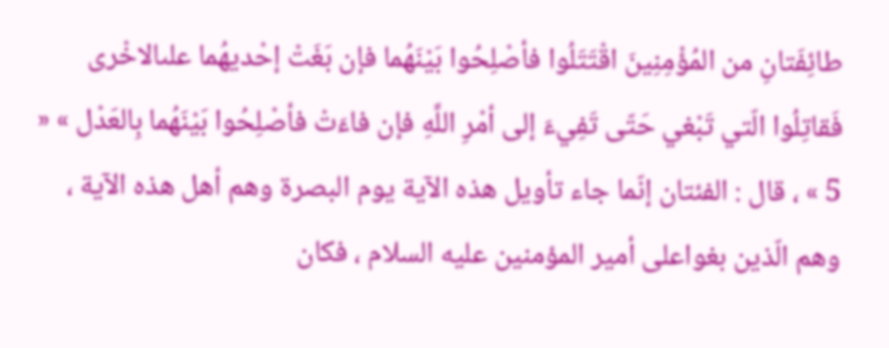طائِفَتانِ من المُؤْمِنِينَ اقْتَتَلُوا فأصْلِحُوا بَيْنَهُما فإن بَغَتْ إحْديهُما علىالاخْرى فَقاتِلُوا الّتي تَبْغي حَتّى تَفِيءَ إلى أمْرِ اللَّهِ فإن فاءَتْ فأصْلِحُوا بَيْنَهُما بِالعَدْل » « 5 » ، قال : الفئتان إنّما جاء تأويل هذه الآية يوم البصرة وهم أهل هذه الآية ، وهم الّذين بغواعلى أمير المؤمنين عليه السلام ، فكان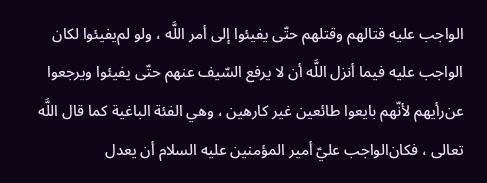الواجب عليه قتالهم وقتلهم حتّى يفيئوا إلى أمر اللَّه ، ولو لم‌يفيئوا لكان الواجب عليه فيما أنزل اللَّه أن لا يرفع السّيف عنهم حتّى يفيئوا ويرجعوا عن‌رأيهم لأنّهم بايعوا طائعين غير كارهين ، وهي الفئة الباغية كما قال اللَّه تعالى ، فكان‌الواجب عليّ أمير المؤمنين عليه السلام أن يعدل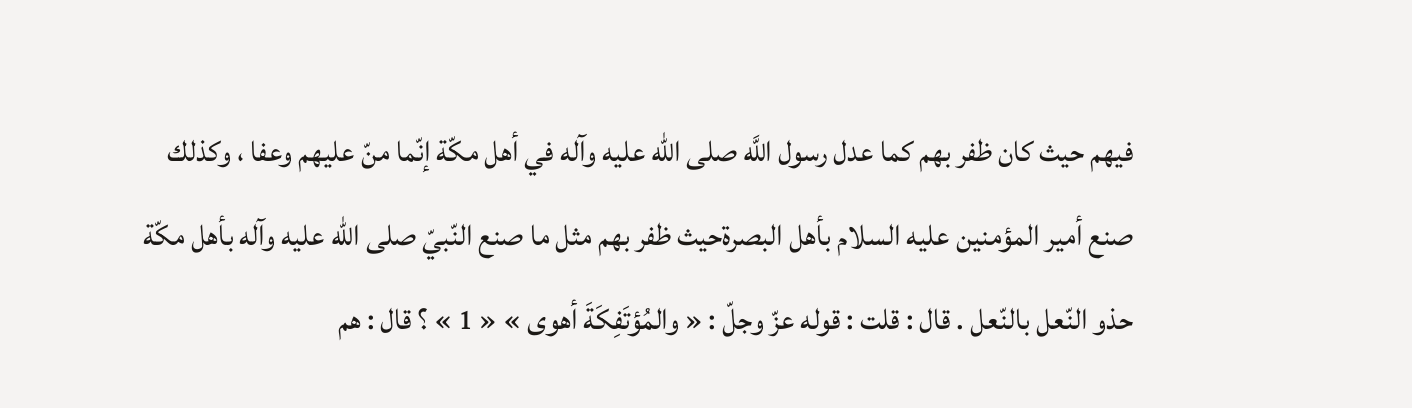فيهم حيث كان ظفر بهم كما عدل رسول اللَّه صلى الله عليه وآله في أهل مكّة إنّما منّ عليهم وعفا ، وكذلك صنع أمير المؤمنين عليه السلام بأهل البصرةحيث ظفر بهم مثل ما صنع النّبيّ صلى الله عليه وآله بأهل مكّة حذو النّعل بالنّعل . قال : قلت : قوله عزّ وجلّ : « والمُؤتَفِكَةَ أهوى » « 1 » ؟ قال : هم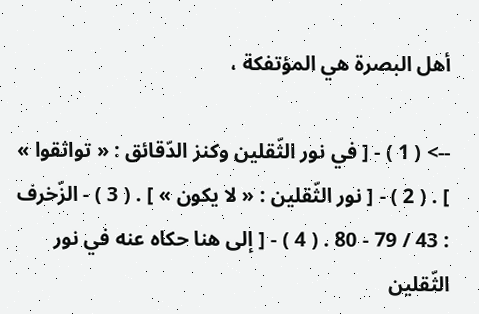أهل البصرة هي المؤتفكة ،

--> ( 1 ) - [ في نور الثّقلين وكنز الدّقائق : « تواثقوا » ] . ( 2 ) - [ نور الثّقلين : « لا يكون » ] . ( 3 ) - الزّخرف : 43 / 79 - 80 . ( 4 ) - [ إلى هنا حكاه عنه في نور الثّقلين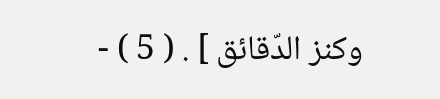وكنز الدّقائق ] . ( 5 ) -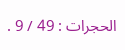الحجرات : 49 / 9 .